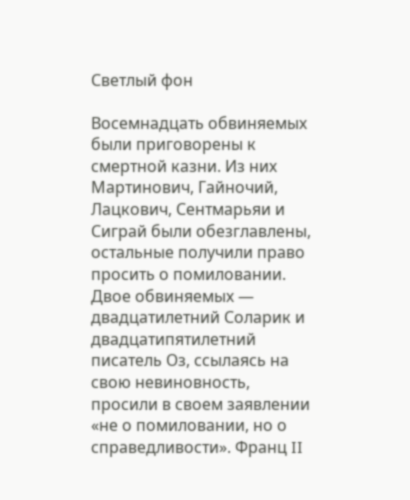Светлый фон

Восемнадцать обвиняемых были приговорены к смертной казни. Из них Мартинович, Гайночий, Лацкович, Сентмарьяи и Сиграй были обезглавлены, остальные получили право просить о помиловании. Двое обвиняемых — двадцатилетний Соларик и двадцатипятилетний писатель Оз, ссылаясь на свою невиновность, просили в своем заявлении «не о помиловании, но о справедливости». Франц II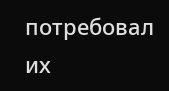потребовал их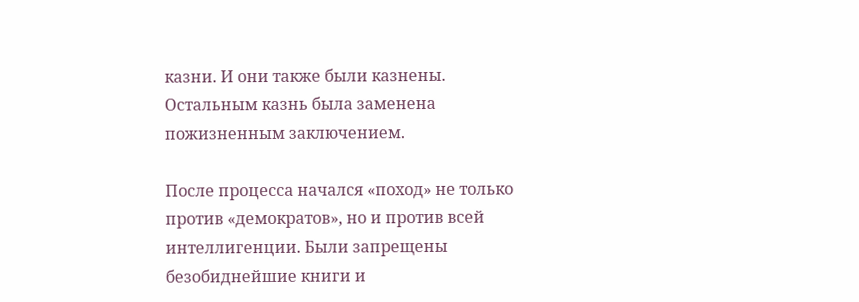казни. И они также были казнены. Остальным казнь была заменена пожизненным заключением.

После процесса начался «поход» не только против «демократов», но и против всей интеллигенции. Были запрещены безобиднейшие книги и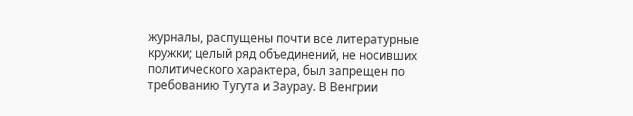журналы, распущены почти все литературные кружки; целый ряд объединений, не носивших политического характера, был запрещен по требованию Тугута и Заурау. В Венгрии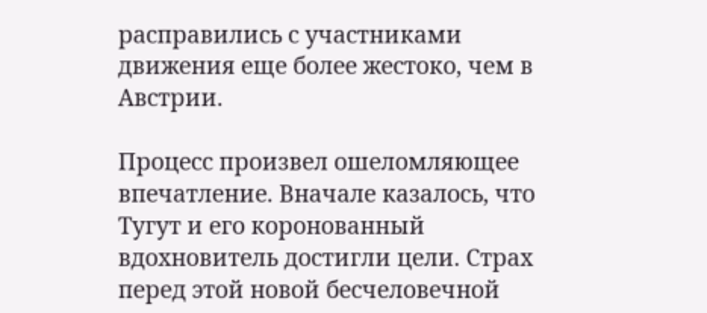расправились с участниками движения еще более жестоко, чем в Австрии.

Процесс произвел ошеломляющее впечатление. Вначале казалось, что Тугут и его коронованный вдохновитель достигли цели. Страх перед этой новой бесчеловечной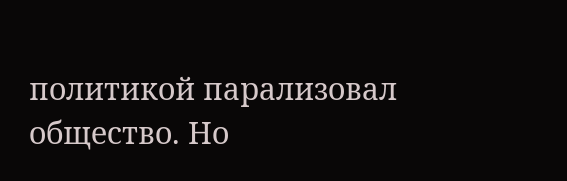политикой парализовал общество. Но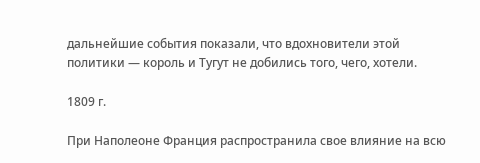дальнейшие события показали, что вдохновители этой политики — король и Тугут не добились того, чего, хотели.

1809 г.

При Наполеоне Франция распространила свое влияние на всю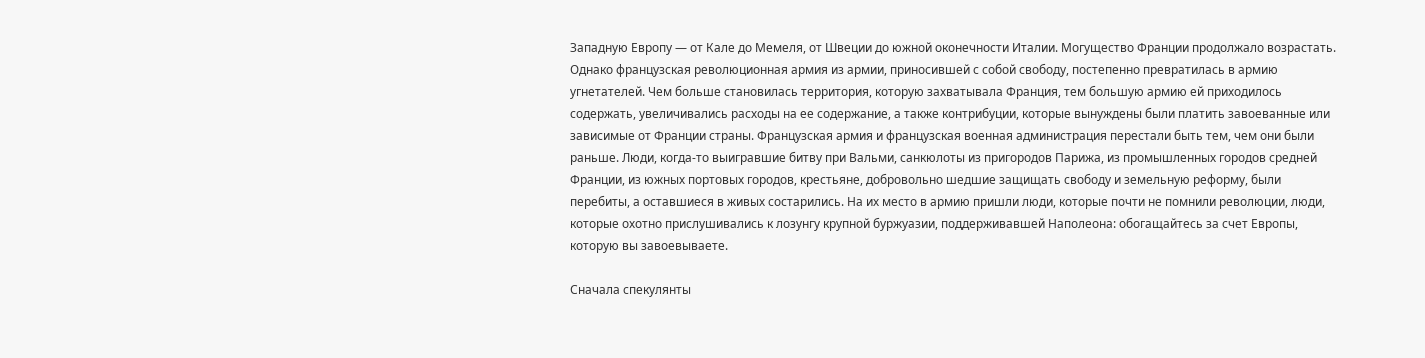Западную Европу — от Кале до Мемеля, от Швеции до южной оконечности Италии. Могущество Франции продолжало возрастать. Однако французская революционная армия из армии, приносившей с собой свободу, постепенно превратилась в армию угнетателей. Чем больше становилась территория, которую захватывала Франция, тем большую армию ей приходилось содержать, увеличивались расходы на ее содержание, а также контрибуции, которые вынуждены были платить завоеванные или зависимые от Франции страны. Французская армия и французская военная администрация перестали быть тем, чем они были раньше. Люди, когда-то выигравшие битву при Вальми, санкюлоты из пригородов Парижа, из промышленных городов средней Франции, из южных портовых городов, крестьяне, добровольно шедшие защищать свободу и земельную реформу, были перебиты, а оставшиеся в живых состарились. На их место в армию пришли люди, которые почти не помнили революции, люди, которые охотно прислушивались к лозунгу крупной буржуазии, поддерживавшей Наполеона: обогащайтесь за счет Европы, которую вы завоевываете.

Сначала спекулянты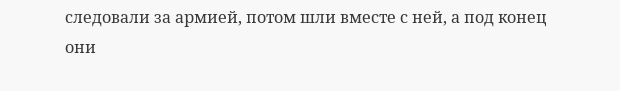следовали за армией, потом шли вместе с ней, а под конец они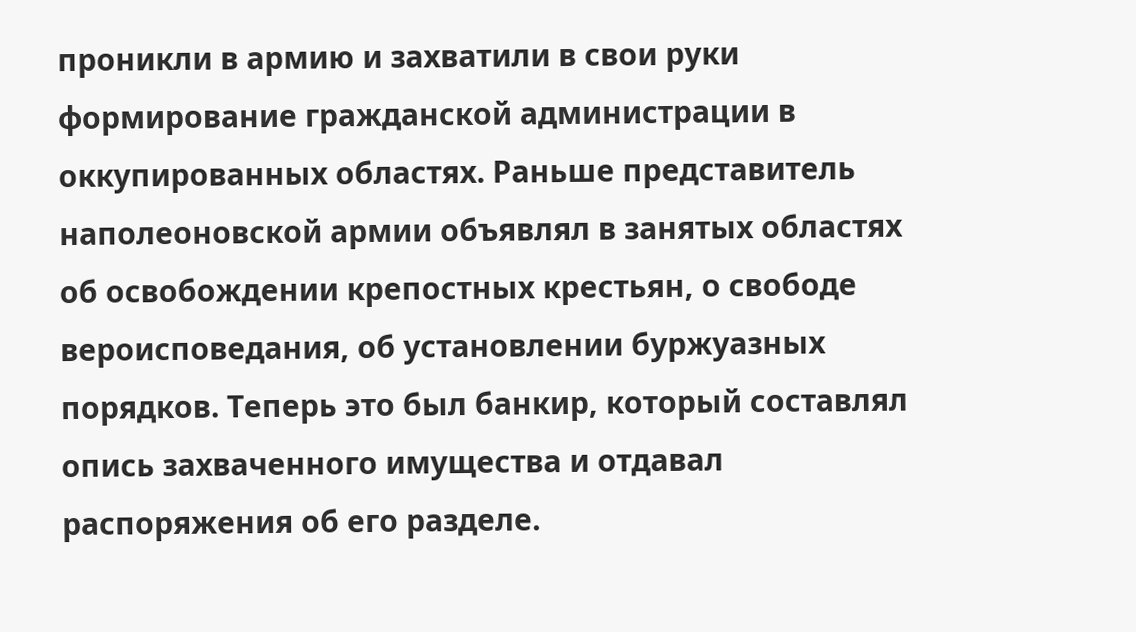проникли в армию и захватили в свои руки формирование гражданской администрации в оккупированных областях. Раньше представитель наполеоновской армии объявлял в занятых областях об освобождении крепостных крестьян, о свободе вероисповедания, об установлении буржуазных порядков. Теперь это был банкир, который составлял опись захваченного имущества и отдавал распоряжения об его разделе.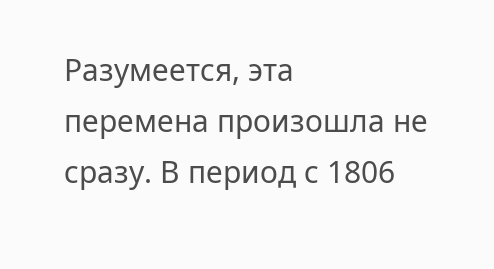Разумеется, эта перемена произошла не сразу. В период с 1806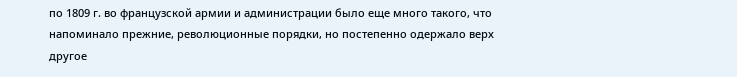по 1809 г. во французской армии и администрации было еще много такого, что напоминало прежние, революционные порядки, но постепенно одержало верх другое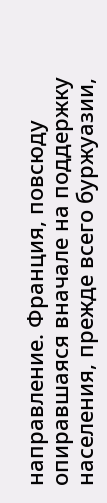направление. Франция, повсюду опиравшаяся вначале на поддержку населения, прежде всего буржуазии,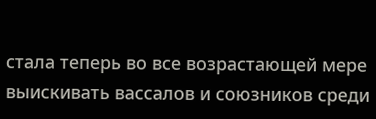стала теперь во все возрастающей мере выискивать вассалов и союзников среди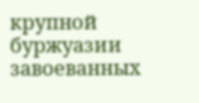крупной буржуазии завоеванных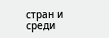стран и среди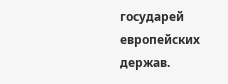государей европейских держав.